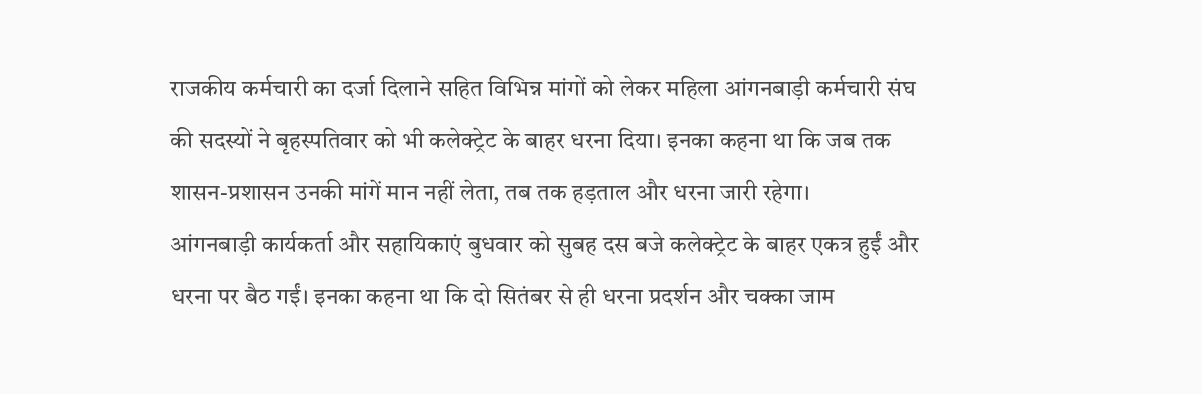राजकीय कर्मचारी का दर्जा दिलाने सहित विभिन्न मांगों को लेकर महिला आंगनबाड़ी कर्मचारी संघ की सदस्यों ने बृहस्पतिवार को भी कलेक्ट्रेट के बाहर धरना दिया। इनका कहना था कि जब तक शासन-प्रशासन उनकी मांगें मान नहीं लेता, तब तक हड़ताल और धरना जारी रहेगा।
आंगनबाड़ी कार्यकर्ता और सहायिकाएं बुधवार को सुबह दस बजे कलेक्ट्रेट के बाहर एकत्र हुईं और धरना पर बैठ गईं। इनका कहना था कि दो सितंबर से ही धरना प्रदर्शन और चक्का जाम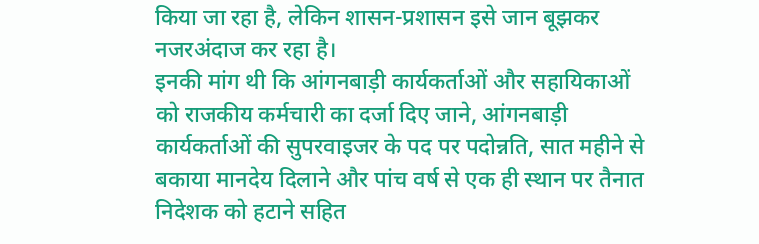किया जा रहा है, लेकिन शासन-प्रशासन इसे जान बूझकर नजरअंदाज कर रहा है।
इनकी मांग थी कि आंगनबाड़ी कार्यकर्ताओं और सहायिकाओं को राजकीय कर्मचारी का दर्जा दिए जाने, आंगनबाड़ी कार्यकर्ताओं की सुपरवाइजर के पद पर पदोन्नति, सात महीने से बकाया मानदेय दिलाने और पांच वर्ष से एक ही स्थान पर तैनात निदेशक को हटाने सहित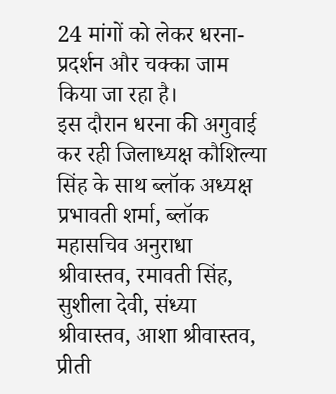24 मांगों को लेकर धरना-प्रदर्शन और चक्का जाम किया जा रहा है।
इस दौरान धरना की अगुवाई कर रही जिलाध्यक्ष कौशिल्या सिंह के साथ ब्लॉक अध्यक्ष प्रभावती शर्मा, ब्लॉक महासचिव अनुराधा श्रीवास्तव, रमावती सिंह, सुशीला देवी, संध्या श्रीवास्तव, आशा श्रीवास्तव, प्रीती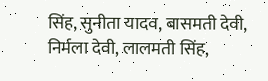सिंह, सुनीता यादव, बासमती देवी, निर्मला देवी, लालमती सिंह,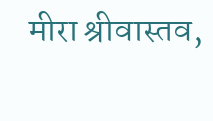मीरा श्रीवास्तव,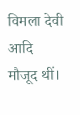विमला देवी आदि मौजूद थीं।